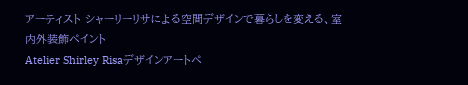アーティスト シャーリーリサによる空間デザインで暮らしを変える、室内外装飾ペイント
Atelier Shirley Risaデザインアートペ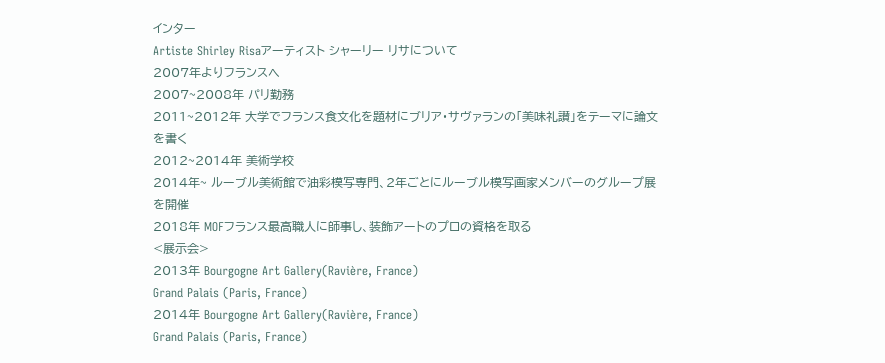インター
Artiste Shirley Risaアーティスト シャーリー リサについて
2007年よりフランスへ
2007~2008年 パリ勤務
2011~2012年 大学でフランス食文化を題材にブリア・サヴァランの「美味礼讃」をテーマに論文を書く
2012~2014年 美術学校
2014年~ ルーブル美術館で油彩模写専門、2年ごとにルーブル模写画家メンバーのグループ展を開催
2018年 MOFフランス最高職人に師事し、装飾アートのプロの資格を取る
<展示会>
2013年 Bourgogne Art Gallery(Ravière, France)
Grand Palais (Paris, France)
2014年 Bourgogne Art Gallery(Ravière, France)
Grand Palais (Paris, France)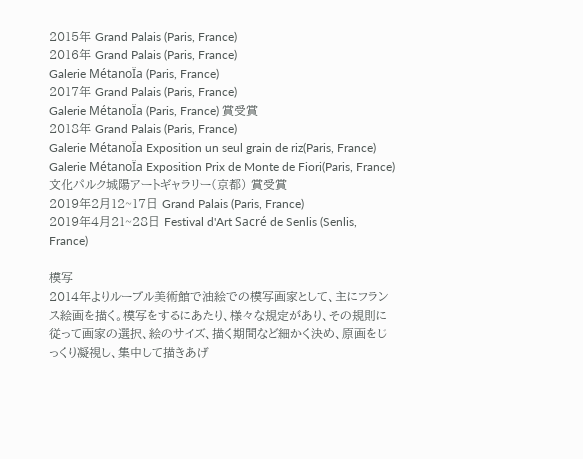2015年 Grand Palais (Paris, France)
2016年 Grand Palais (Paris, France)
Galerie MétanoÏa (Paris, France)
2017年 Grand Palais (Paris, France)
Galerie MétanoÏa (Paris, France) 賞受賞
2018年 Grand Palais (Paris, France)
Galerie MétanoÏa Exposition un seul grain de riz(Paris, France)
Galerie MétanoÏa Exposition Prix de Monte de Fiori(Paris, France)
文化パルク城陽アートギャラリー(京都) 賞受賞
2019年2月12~17日 Grand Palais (Paris, France)
2019年4月21~28日 Festival d'Art Sacré de Senlis (Senlis, France)

模写
2014年よりルーブル美術館で油絵での模写画家として、主にフランス絵画を描く。模写をするにあたり、様々な規定があり、その規則に従って画家の選択、絵のサイズ、描く期間など細かく決め、原画をじっくり凝視し、集中して描きあげ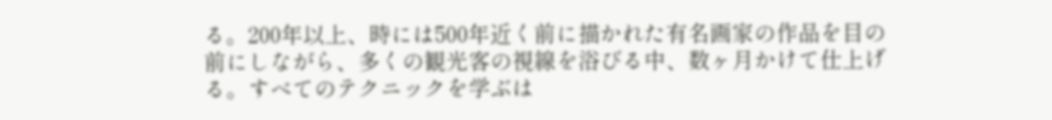る。200年以上、時には500年近く前に描かれた有名画家の作品を目の前にしながら、多くの観光客の視線を浴びる中、数ヶ月かけて仕上げる。すべてのテクニックを学ぶは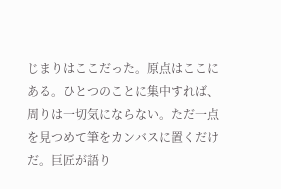じまりはここだった。原点はここにある。ひとつのことに集中すれば、周りは一切気にならない。ただ一点を見つめて筆をカンバスに置くだけだ。巨匠が語り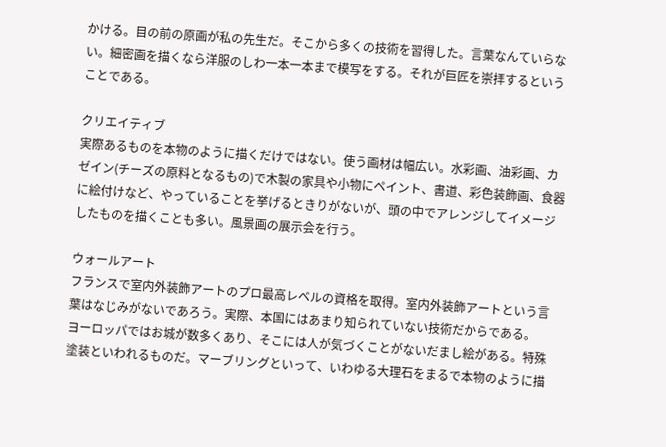かける。目の前の原画が私の先生だ。そこから多くの技術を習得した。言葉なんていらない。細密画を描くなら洋服のしわ一本一本まで模写をする。それが巨匠を崇拝するということである。

クリエイティブ
実際あるものを本物のように描くだけではない。使う画材は幅広い。水彩画、油彩画、カゼイン(チーズの原料となるもの)で木製の家具や小物にペイント、書道、彩色装飾画、食器に絵付けなど、やっていることを挙げるときりがないが、頭の中でアレンジしてイメージしたものを描くことも多い。風景画の展示会を行う。

ウォールアート
フランスで室内外装飾アートのプロ最高レベルの資格を取得。室内外装飾アートという言葉はなじみがないであろう。実際、本国にはあまり知られていない技術だからである。
ヨーロッパではお城が数多くあり、そこには人が気づくことがないだまし絵がある。特殊塗装といわれるものだ。マーブリングといって、いわゆる大理石をまるで本物のように描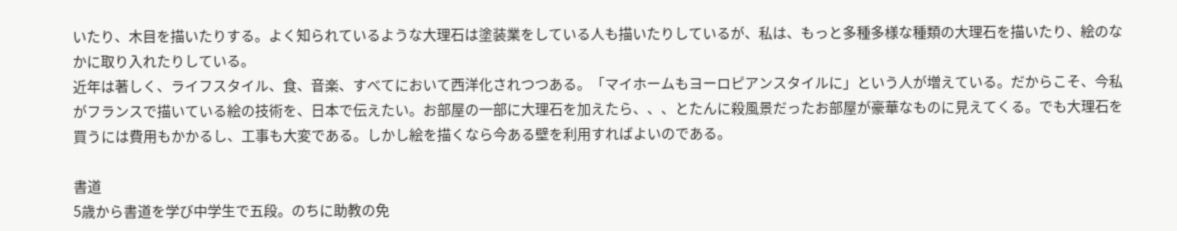いたり、木目を描いたりする。よく知られているような大理石は塗装業をしている人も描いたりしているが、私は、もっと多種多様な種類の大理石を描いたり、絵のなかに取り入れたりしている。
近年は著しく、ライフスタイル、食、音楽、すべてにおいて西洋化されつつある。「マイホームもヨーロピアンスタイルに」という人が増えている。だからこそ、今私がフランスで描いている絵の技術を、日本で伝えたい。お部屋の一部に大理石を加えたら、、、とたんに殺風景だったお部屋が豪華なものに見えてくる。でも大理石を買うには費用もかかるし、工事も大変である。しかし絵を描くなら今ある壁を利用すればよいのである。

書道
5歳から書道を学び中学生で五段。のちに助教の免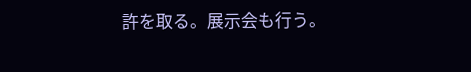許を取る。展示会も行う。